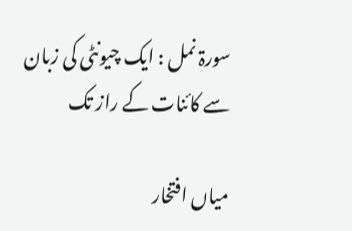سورۃ نمل : ایک چیونٹی کی زبان سے کائنات کے راز تک

میاں افتخار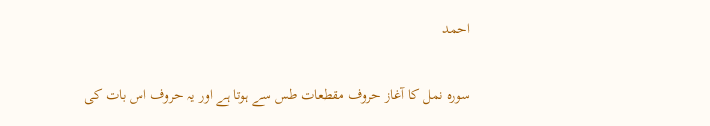احمد

سورہ نمل کا آغاز حروف مقطعات طس سے ہوتا ہے اور یہ حروف اس بات کی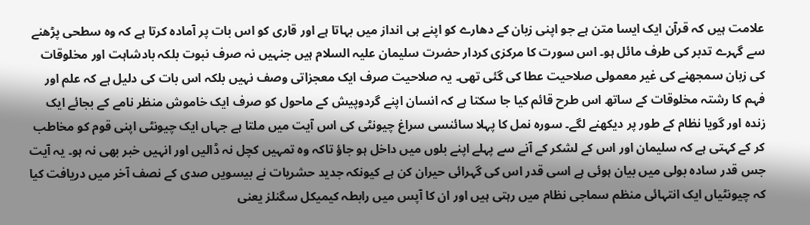علامت ہیں کہ قرآن ایک ایسا متن ہے جو اپنی زبان کے دھارے کو اپنے ہی انداز میں بہاتا ہے اور قاری کو اس بات پر آمادہ کرتا ہے کہ وہ سطحی پڑھنے سے گہرے تدبر کی طرف مائل ہو۔ اس سورت کا مرکزی کردار حضرت سلیمان علیہ السلام ہیں جنہیں نہ صرف نبوت بلکہ بادشاہت اور مخلوقات کی زبان سمجھنے کی غیر معمولی صلاحیت عطا کی گئی تھی۔ یہ صلاحیت صرف ایک معجزاتی وصف نہیں بلکہ اس بات کی دلیل ہے کہ علم اور فہم کا رشتہ مخلوقات کے ساتھ اس طرح قائم کیا جا سکتا ہے کہ انسان اپنے گردوپیش کے ماحول کو صرف ایک خاموش منظر نامے کے بجائے ایک زندہ اور گویا نظام کے طور پر دیکھنے لگے۔ سورہ نمل کا پہلا سائنسی سراغ چیونٹی کی اس آیت میں ملتا ہے جہاں ایک چیونٹی اپنی قوم کو مخاطب کر کے کہتی ہے کہ سلیمان اور اس کے لشکر کے آنے سے پہلے اپنے بلوں میں داخل ہو جاؤ تاکہ وہ تمہیں کچل نہ ڈالیں اور انہیں خبر بھی نہ ہو۔ یہ آیت جس قدر سادہ بولی میں بیان ہوئی ہے اسی قدر اس کی گہرائی حیران کن ہے کیونکہ جدید حشریات نے بیسویں صدی کے نصف آخر میں دریافت کیا کہ چیونٹیاں ایک انتہائی منظم سماجی نظام میں رہتی ہیں اور ان کا آپس میں رابطہ کیمیکل سگنلز یعنی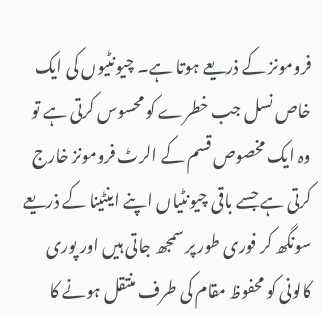فرومونز کے ذریعے ہوتا ہے۔ چیونٹیوں کی ایک خاص نسل جب خطرے کو محسوس کرتی ہے تو وہ ایک مخصوص قسم کے الرٹ فرومونز خارج کرتی ہے جسے باقی چیونٹیاں اپنے اینٹینا کے ذریعے سونگھ کر فوری طور پر سمجھ جاتی ہیں اور پوری کالونی کو محفوظ مقام کی طرف منتقل ہونے کا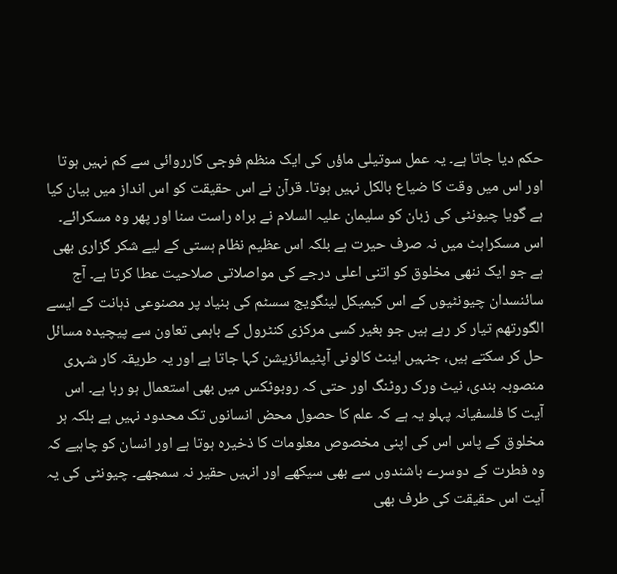حکم دیا جاتا ہے۔ یہ عمل سوتیلی ماؤں کی ایک منظم فوجی کارروائی سے کم نہیں ہوتا اور اس میں وقت کا ضیاع بالکل نہیں ہوتا۔ قرآن نے اس حقیقت کو اس انداز میں بیان کیا ہے گویا چیونٹی کی زبان کو سلیمان علیہ السلام نے براہ راست سنا اور پھر وہ مسکرائے۔ اس مسکراہٹ میں نہ صرف حیرت ہے بلکہ اس عظیم نظام ہستی کے لیے شکر گزاری بھی ہے جو ایک ننھی مخلوق کو اتنی اعلی درجے کی مواصلاتی صلاحیت عطا کرتا ہے۔ آج سائنسدان چیونٹیوں کے اس کیمیکل لینگویج سسٹم کی بنیاد پر مصنوعی ذہانت کے ایسے الگورتھم تیار کر رہے ہیں جو بغیر کسی مرکزی کنٹرول کے باہمی تعاون سے پیچیدہ مسائل حل کر سکتے ہیں، جنہیں اینٹ کالونی آپٹیمائزیشن کہا جاتا ہے اور یہ طریقہ کار شہری منصوبہ بندی، نیٹ ورک روٹنگ اور حتی کہ روبوٹکس میں بھی استعمال ہو رہا ہے۔ اس آیت کا فلسفیانہ پہلو یہ ہے کہ علم کا حصول محض انسانوں تک محدود نہیں ہے بلکہ ہر مخلوق کے پاس اس کی اپنی مخصوص معلومات کا ذخیرہ ہوتا ہے اور انسان کو چاہیے کہ وہ فطرت کے دوسرے باشندوں سے بھی سیکھے اور انہیں حقیر نہ سمجھے۔ چیونٹی کی یہ آیت اس حقیقت کی طرف بھی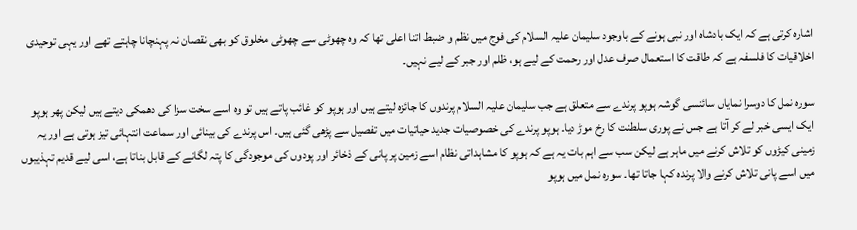اشارہ کرتی ہے کہ ایک بادشاہ اور نبی ہونے کے باوجود سلیمان علیہ السلام کی فوج میں نظم و ضبط اتنا اعلی تھا کہ وہ چھوٹی سے چھوٹی مخلوق کو بھی نقصان نہ پہنچانا چاہتے تھے اور یہی توحیدی اخلاقیات کا فلسفہ ہے کہ طاقت کا استعمال صرف عدل اور رحمت کے لیے ہو، ظلم اور جبر کے لیے نہیں۔

سورہ نمل کا دوسرا نمایاں سائنسی گوشہ ہوپو پرندے سے متعلق ہے جب سلیمان علیہ السلام پرندوں کا جائزہ لیتے ہیں اور ہوپو کو غائب پاتے ہیں تو وہ اسے سخت سزا کی دھمکی دیتے ہیں لیکن پھر ہوپو ایک ایسی خبر لے کر آتا ہے جس نے پوری سلطنت کا رخ موڑ دیا۔ ہوپو پرندے کی خصوصیات جدید حیاتیات میں تفصیل سے پڑھی گئی ہیں۔ اس پرندے کی بینائی اور سماعت انتہائی تیز ہوتی ہے اور یہ زمینی کیڑوں کو تلاش کرنے میں ماہر ہے لیکن سب سے اہم بات یہ ہے کہ ہوپو کا مشاہداتی نظام اسے زمین پر پانی کے ذخائر اور پودوں کی موجودگی کا پتہ لگانے کے قابل بناتا ہے، اسی لیے قدیم تہذیبوں میں اسے پانی تلاش کرنے والا پرندہ کہا جاتا تھا۔ سورہ نمل میں ہوپو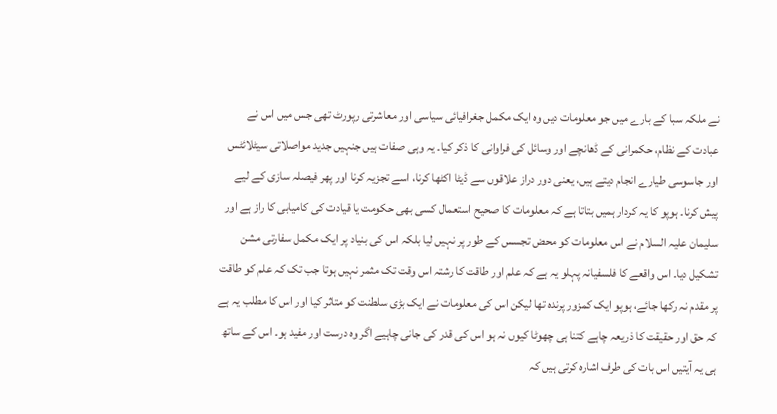نے ملکہ سبا کے بارے میں جو معلومات دیں وہ ایک مکمل جغرافیائی سیاسی اور معاشرتی رپورٹ تھی جس میں اس نے عبادت کے نظام، حکمرانی کے ڈھانچے اور وسائل کی فراوانی کا ذکر کیا۔ یہ وہی صفات ہیں جنہیں جدید مواصلاتی سیٹلائٹس اور جاسوسی طیارے انجام دیتے ہیں، یعنی دور دراز علاقوں سے ڈیٹا اکٹھا کرنا، اسے تجزیہ کرنا اور پھر فیصلہ سازی کے لیے پیش کرنا۔ ہوپو کا یہ کردار ہمیں بتاتا ہے کہ معلومات کا صحیح استعمال کسی بھی حکومت یا قیادت کی کامیابی کا راز ہے اور سلیمان علیہ السلام نے اس معلومات کو محض تجسس کے طور پر نہیں لیا بلکہ اس کی بنیاد پر ایک مکمل سفارتی مشن تشکیل دیا۔ اس واقعے کا فلسفیانہ پہلو یہ ہے کہ علم اور طاقت کا رشتہ اس وقت تک مثمر نہیں ہوتا جب تک کہ علم کو طاقت پر مقدم نہ رکھا جائے، ہوپو ایک کمزور پرندہ تھا لیکن اس کی معلومات نے ایک بڑی سلطنت کو متاثر کیا اور اس کا مطلب یہ ہے کہ حق اور حقیقت کا ذریعہ چاہے کتنا ہی چھوٹا کیوں نہ ہو اس کی قدر کی جانی چاہیے اگر وہ درست اور مفید ہو۔ اس کے ساتھ ہی یہ آیتیں اس بات کی طرف اشارہ کرتی ہیں کہ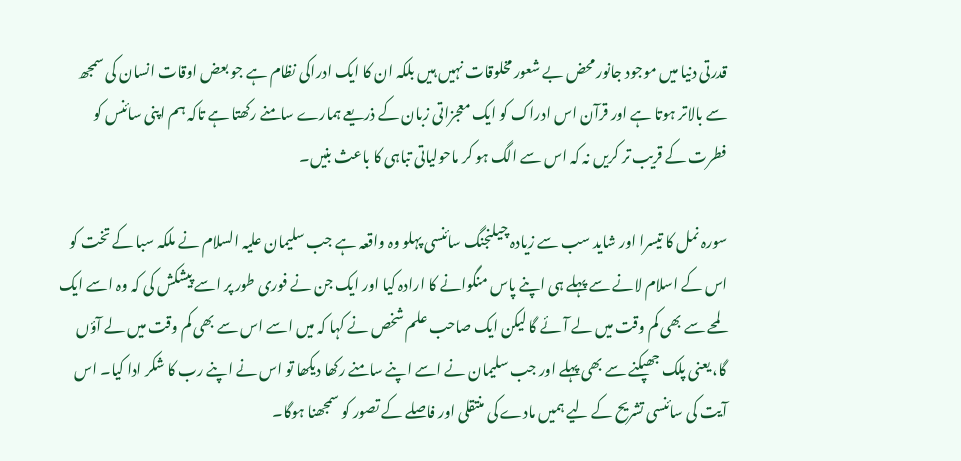قدرتی دنیا میں موجود جانور محض بے شعور مخلوقات نہیں ہیں بلکہ ان کا ایک ادراکی نظام ہے جو بعض اوقات انسان کی سمجھ سے بالاتر ہوتا ہے اور قرآن اس ادراک کو ایک معجزاتی زبان کے ذریعے ہمارے سامنے رکھتا ہے تاکہ ہم اپنی سائنس کو فطرت کے قریب تر کریں نہ کہ اس سے الگ ہو کر ماحولیاتی تباہی کا باعث بنیں۔

سورہ نمل کا تیسرا اور شاید سب سے زیادہ چیلنجنگ سائنسی پہلو وہ واقعہ ہے جب سلیمان علیہ السلام نے ملکہ سبا کے تخت کو اس کے اسلام لانے سے پہلے ہی اپنے پاس منگوانے کا ارادہ کیا اور ایک جن نے فوری طور پر اسے پیشکش کی کہ وہ اسے ایک لمحے سے بھی کم وقت میں لے آئے گا لیکن ایک صاحب علم شخص نے کہا کہ میں اسے اس سے بھی کم وقت میں لے آؤں گا، یعنی پلک جھپکنے سے بھی پہلے اور جب سلیمان نے اسے اپنے سامنے رکھا دیکھا تو اس نے اپنے رب کا شکر ادا کیا۔ اس آیت کی سائنسی تشریح کے لیے ہمیں مادے کی منتقلی اور فاصلے کے تصور کو سمجھنا ہوگا۔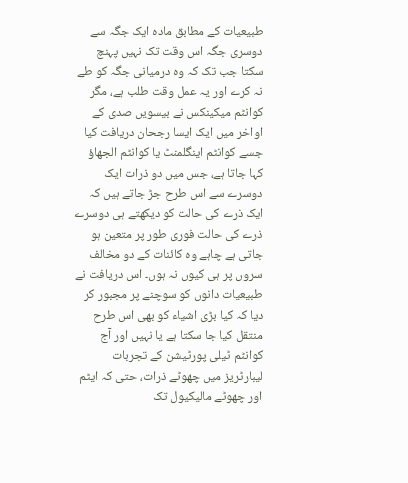طبیعیات کے مطابق مادہ ایک جگہ سے دوسری جگہ اس وقت تک نہیں پہنچ سکتا جب تک کہ وہ درمیانی جگہ کو طے نہ کرے اور یہ عمل وقت طلب ہے، مگر کوانٹم میکینکس نے بیسویں صدی کے اواخر میں ایک ایسا رجحان دریافت کیا جسے کوانٹم اینگلمنٹ یا کوانٹم الجھاؤ کہا جاتا ہے، جس میں دو ذرات ایک دوسرے سے اس طرح جڑ جاتے ہیں کہ ایک ذرے کی حالت کو دیکھتے ہی دوسرے ذرے کی حالت فوری طور پر متعین ہو جاتی ہے چاہے وہ کائنات کے دو مخالف سروں پر ہی کیوں نہ ہوں۔ اس دریافت نے طبیعیات دانوں کو سوچنے پر مجبور کر دیا کہ کیا بڑی اشیاء کو بھی اس طرح منتقل کیا جا سکتا ہے یا نہیں اور آج کوانٹم ٹیلی پورٹیشن کے تجربات لیبارٹریز میں چھوٹے ذرات، حتی کہ ایٹم اور چھوٹے مالیکیول تک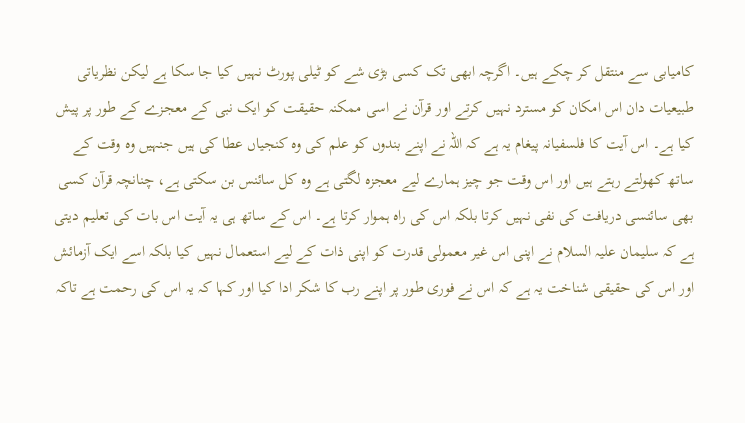کامیابی سے منتقل کر چکے ہیں۔ اگرچہ ابھی تک کسی بڑی شے کو ٹیلی پورٹ نہیں کیا جا سکا ہے لیکن نظریاتی طبیعیات دان اس امکان کو مسترد نہیں کرتے اور قرآن نے اسی ممکنہ حقیقت کو ایک نبی کے معجزے کے طور پر پیش کیا ہے۔ اس آیت کا فلسفیانہ پیغام یہ ہے کہ اللہ نے اپنے بندوں کو علم کی وہ کنجیاں عطا کی ہیں جنہیں وہ وقت کے ساتھ کھولتے رہتے ہیں اور اس وقت جو چیز ہمارے لیے معجزہ لگتی ہے وہ کل سائنس بن سکتی ہے، چنانچہ قرآن کسی بھی سائنسی دریافت کی نفی نہیں کرتا بلکہ اس کی راہ ہموار کرتا ہے۔ اس کے ساتھ ہی یہ آیت اس بات کی تعلیم دیتی ہے کہ سلیمان علیہ السلام نے اپنی اس غیر معمولی قدرت کو اپنی ذات کے لیے استعمال نہیں کیا بلکہ اسے ایک آزمائش اور اس کی حقیقی شناخت یہ ہے کہ اس نے فوری طور پر اپنے رب کا شکر ادا کیا اور کہا کہ یہ اس کی رحمت ہے تاکہ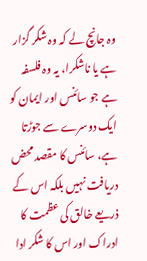وہ جانچ لے کہ وہ شکر گزار ہے یا ناشکرا، یہ وہ فلسفہ ہے جو سائنس اور ایمان کو ایک دوسرے سے جوڑتا ہے، سائنس کا مقصد محض دریافت نہیں بلکہ اس کے ذریعے خالق کی عظمت کا ادراک اور اس کا شکر ادا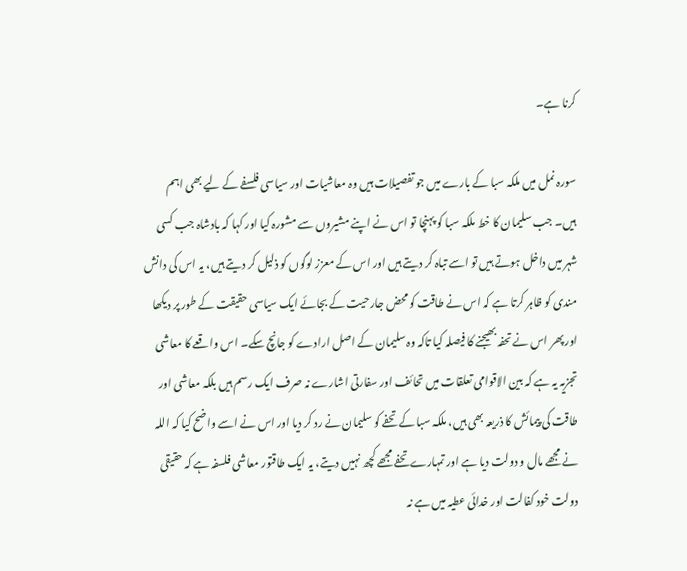کرنا ہے۔

سورہ نمل میں ملکہ سبا کے بارے میں جو تفصیلات ہیں وہ معاشیات اور سیاسی فلسفے کے لیے بھی اہم ہیں۔ جب سلیمان کا خط ملکہ سبا کو پہنچا تو اس نے اپنے مشیروں سے مشورہ کیا اور کہا کہ بادشاہ جب کسی شہر میں داخل ہوتے ہیں تو اسے تباہ کر دیتے ہیں اور اس کے معزز لوگوں کو ذلیل کر دیتے ہیں، یہ اس کی دانش مندی کو ظاہر کرتا ہے کہ اس نے طاقت کو محض جارحیت کے بجائے ایک سیاسی حقیقت کے طور پر دیکھا اور پھر اس نے تحفہ بھیجنے کا فیصلہ کیا تاکہ وہ سلیمان کے اصل ارادے کو جانچ سکے۔ اس واقعے کا معاشی تجزیہ یہ ہے کہ بین الاقوامی تعلقات میں تحائف اور سفارتی اشارے نہ صرف ایک رسم ہیں بلکہ معاشی اور طاقت کی پیمائش کا ذریعہ بھی ہیں، ملکہ سبا کے تحفے کو سلیمان نے رد کر دیا اور اس نے اسے واضح کیا کہ اللہ نے مجھے مال و دولت دیا ہے اور تمہارے تحفے مجھے کچھ نہیں دیتے، یہ ایک طاقتور معاشی فلسفہ ہے کہ حقیقی دولت خود کفالت اور خدائی عطیہ میں ہے نہ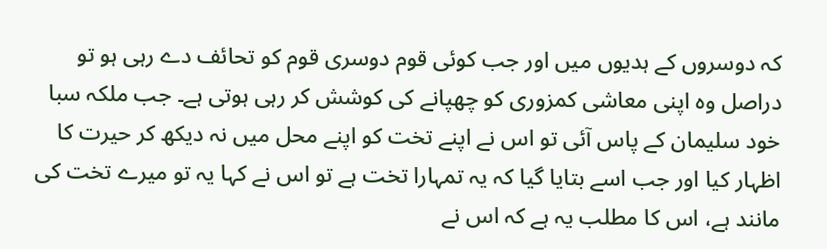کہ دوسروں کے ہدیوں میں اور جب کوئی قوم دوسری قوم کو تحائف دے رہی ہو تو دراصل وہ اپنی معاشی کمزوری کو چھپانے کی کوشش کر رہی ہوتی ہے۔ جب ملکہ سبا خود سلیمان کے پاس آئی تو اس نے اپنے تخت کو اپنے محل میں نہ دیکھ کر حیرت کا اظہار کیا اور جب اسے بتایا گیا کہ یہ تمہارا تخت ہے تو اس نے کہا یہ تو میرے تخت کی مانند ہے، اس کا مطلب یہ ہے کہ اس نے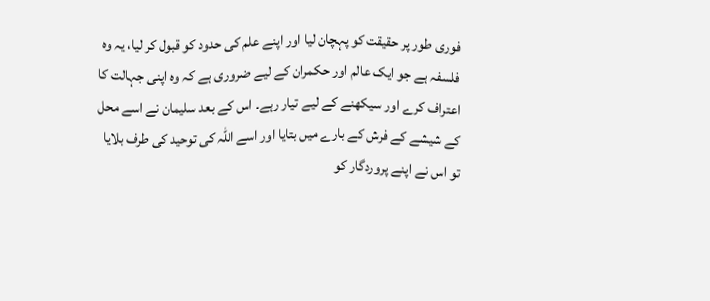فوری طور پر حقیقت کو پہچان لیا اور اپنے علم کی حدود کو قبول کر لیا، یہ وہ فلسفہ ہے جو ایک عالم اور حکمران کے لیے ضروری ہے کہ وہ اپنی جہالت کا اعتراف کرے اور سیکھنے کے لیے تیار رہے۔ اس کے بعد سلیمان نے اسے محل کے شیشے کے فرش کے بارے میں بتایا اور اسے اللہ کی توحید کی طرف بلایا تو اس نے اپنے پروردگار کو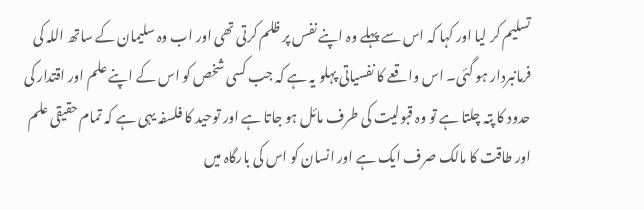تسلیم کر لیا اور کہا کہ اس سے پہلے وہ اپنے نفس پر ظلم کرتی تھی اور اب وہ سلیمان کے ساتھ اللہ کی فرمانبردار ہو گئی۔ اس واقعے کا نفسیاتی پہلو یہ ہے کہ جب کسی شخص کو اس کے اپنے علم اور اقتدار کی حدود کا پتہ چلتا ہے تو وہ قبولیت کی طرف مائل ہو جاتا ہے اور توحید کا فلسفہ یہی ہے کہ تمام حقیقی علم اور طاقت کا مالک صرف ایک ہے اور انسان کو اس کی بارگاہ میں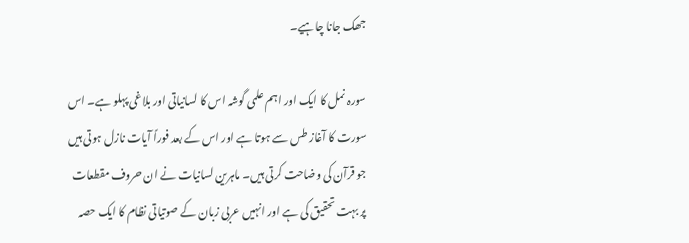جھک جانا چاہیے۔

سورہ نمل کا ایک اور اہم علمی گوشہ اس کا لسانیاتی اور بلاغی پہلو ہے۔ اس سورت کا آغاز طس سے ہوتا ہے اور اس کے بعد فوراً آیات نازل ہوتی ہیں جو قرآن کی وضاحت کرتی ہیں۔ ماہرین لسانیات نے ان حروف مقطعات پر بہت تحقیق کی ہے اور انہیں عربی زبان کے صوتیاتی نظام کا ایک حصہ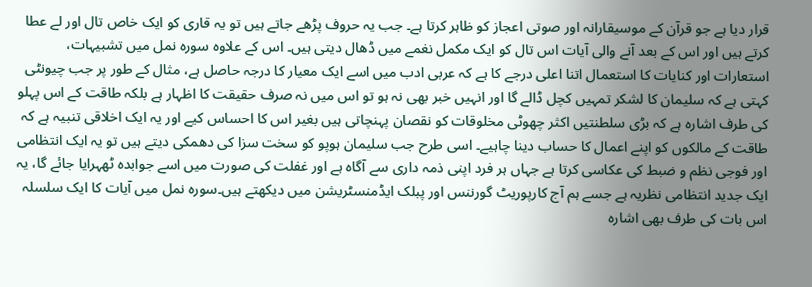قرار دیا ہے جو قرآن کے موسیقارانہ اور صوتی اعجاز کو ظاہر کرتا ہے۔ جب یہ حروف پڑھے جاتے ہیں تو یہ قاری کو ایک خاص تال اور لے عطا کرتے ہیں اور اس کے بعد آنے والی آیات اس تال کو ایک مکمل نغمے میں ڈھال دیتی ہیں۔ اس کے علاوہ سورہ نمل میں تشبیہات، استعارات اور کنایات کا استعمال اتنا اعلی درجے کا ہے کہ عربی ادب میں اسے ایک معیار کا درجہ حاصل ہے، مثال کے طور پر جب چیونٹی کہتی ہے کہ سلیمان کا لشکر تمہیں کچل ڈالے گا اور انہیں خبر بھی نہ ہو تو اس میں نہ صرف حقیقت کا اظہار ہے بلکہ طاقت کے اس پہلو کی طرف اشارہ ہے کہ بڑی سلطنتیں اکثر چھوٹی مخلوقات کو نقصان پہنچاتی ہیں بغیر اس کا احساس کیے اور یہ ایک اخلاقی تنبیہ ہے کہ طاقت کے مالکوں کو اپنے اعمال کا حساب دینا چاہیے۔ اسی طرح جب سلیمان ہوپو کو سخت سزا کی دھمکی دیتے ہیں تو یہ ایک انتظامی اور فوجی نظم و ضبط کی عکاسی کرتا ہے جہاں ہر فرد اپنی ذمہ داری سے آگاہ ہے اور غفلت کی صورت میں اسے جوابدہ ٹھہرایا جائے گا، یہ ایک جدید انتظامی نظریہ ہے جسے ہم آج کارپوریٹ گورننس اور پبلک ایڈمنسٹریشن میں دیکھتے ہیں۔سورہ نمل میں آیات کا ایک سلسلہ اس بات کی طرف بھی اشارہ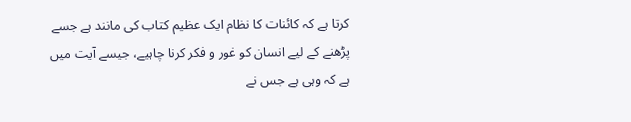کرتا ہے کہ کائنات کا نظام ایک عظیم کتاب کی مانند ہے جسے پڑھنے کے لیے انسان کو غور و فکر کرنا چاہیے، جیسے آیت میں ہے کہ وہی ہے جس نے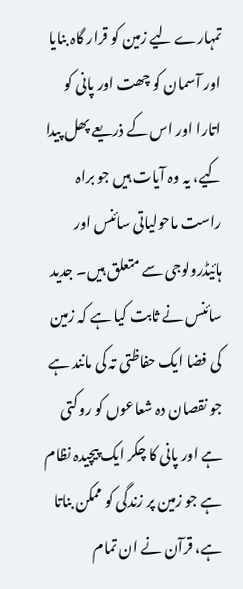تمہارے لیے زمین کو قرار گاہ بنایا اور آسمان کو چھت اور پانی کو اتارا اور اس کے ذریعے پھل پیدا کیے، یہ وہ آیات ہیں جو براہ راست ماحولیاتی سائنس اور ہائیڈرولوجی سے متعلق ہیں۔ جدید سائنس نے ثابت کیا ہے کہ زمین کی فضا ایک حفاظتی تہ کی مانند ہے جو نقصان دہ شعاعوں کو روکتی ہے اور پانی کا چکر ایک پیچیدہ نظام ہے جو زمین پر زندگی کو ممکن بناتا ہے، قرآن نے ان تمام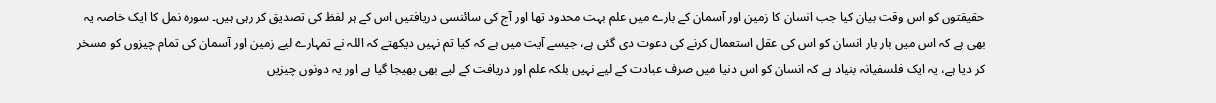حقیقتوں کو اس وقت بیان کیا جب انسان کا زمین اور آسمان کے بارے میں علم بہت محدود تھا اور آج کی سائنسی دریافتیں اس کے ہر لفظ کی تصدیق کر رہی ہیں۔ سورہ نمل کا ایک خاصہ یہ بھی ہے کہ اس میں بار بار انسان کو اس کی عقل استعمال کرنے کی دعوت دی گئی ہے، جیسے آیت میں ہے کہ کیا تم نہیں دیکھتے کہ اللہ نے تمہارے لیے زمین اور آسمان کی تمام چیزوں کو مسخر کر دیا ہے، یہ ایک فلسفیانہ بنیاد ہے کہ انسان کو اس دنیا میں صرف عبادت کے لیے نہیں بلکہ علم اور دریافت کے لیے بھی بھیجا گیا ہے اور یہ دونوں چیزیں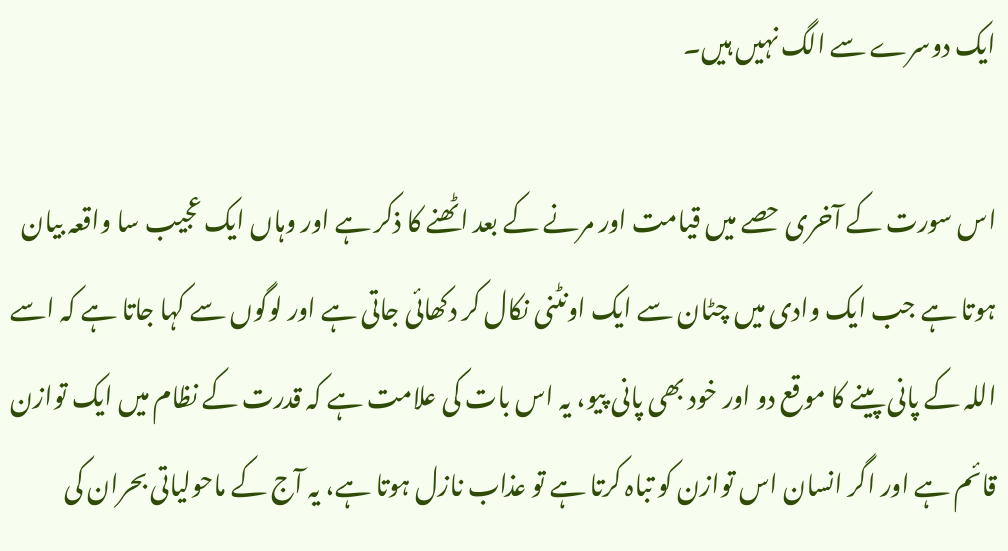ایک دوسرے سے الگ نہیں ہیں۔

اس سورت کے آخری حصے میں قیامت اور مرنے کے بعد اٹھنے کا ذکر ہے اور وہاں ایک عجیب سا واقعہ بیان ہوتا ہے جب ایک وادی میں چٹان سے ایک اونٹنی نکال کر دکھائی جاتی ہے اور لوگوں سے کہا جاتا ہے کہ اسے اللہ کے پانی پینے کا موقع دو اور خود بھی پانی پیو، یہ اس بات کی علامت ہے کہ قدرت کے نظام میں ایک توازن قائم ہے اور اگر انسان اس توازن کو تباہ کرتا ہے تو عذاب نازل ہوتا ہے، یہ آج کے ماحولیاتی بحران کی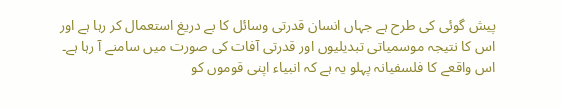پیش گوئی کی طرح ہے جہاں انسان قدرتی وسائل کا بے دریغ استعمال کر رہا ہے اور اس کا نتیجہ موسمیاتی تبدیلیوں اور قدرتی آفات کی صورت میں سامنے آ رہا ہے۔ اس واقعے کا فلسفیانہ پہلو یہ ہے کہ انبیاء اپنی قوموں کو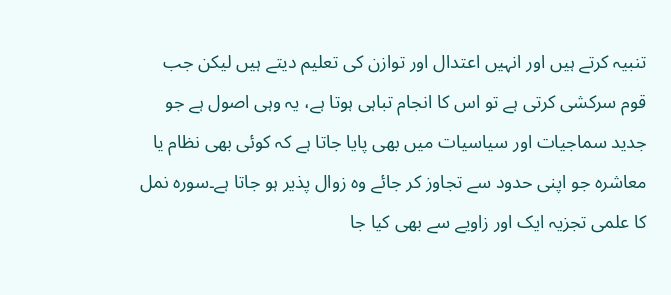تنبیہ کرتے ہیں اور انہیں اعتدال اور توازن کی تعلیم دیتے ہیں لیکن جب قوم سرکشی کرتی ہے تو اس کا انجام تباہی ہوتا ہے، یہ وہی اصول ہے جو جدید سماجیات اور سیاسیات میں بھی پایا جاتا ہے کہ کوئی بھی نظام یا معاشرہ جو اپنی حدود سے تجاوز کر جائے وہ زوال پذیر ہو جاتا ہے۔سورہ نمل کا علمی تجزیہ ایک اور زاویے سے بھی کیا جا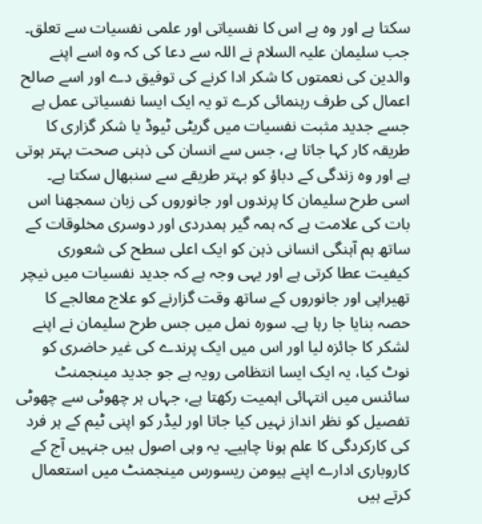سکتا ہے اور وہ ہے اس کا نفسیاتی اور علمی نفسیات سے تعلق۔ جب سلیمان علیہ السلام نے اللہ سے دعا کی کہ وہ اسے اپنے والدین کی نعمتوں کا شکر ادا کرنے کی توفیق دے اور اسے صالح اعمال کی طرف رہنمائی کرے تو یہ ایک ایسا نفسیاتی عمل ہے جسے جدید مثبت نفسیات میں گریٹی ٹیوڈ یا شکر گزاری کا طریقہ کار کہا جاتا ہے، جس سے انسان کی ذہنی صحت بہتر ہوتی ہے اور وہ زندگی کے دباؤ کو بہتر طریقے سے سنبھال سکتا ہے۔ اسی طرح سلیمان کا پرندوں اور جانوروں کی زبان سمجھنا اس بات کی علامت ہے کہ ہمہ گیر ہمدردی اور دوسری مخلوقات کے ساتھ ہم آہنگی انسانی ذہن کو ایک اعلی سطح کی شعوری کیفیت عطا کرتی ہے اور یہی وجہ ہے کہ جدید نفسیات میں نیچر تھیراپی اور جانوروں کے ساتھ وقت گزارنے کو علاج معالجے کا حصہ بنایا جا رہا ہے۔ سورہ نمل میں جس طرح سلیمان نے اپنے لشکر کا جائزہ لیا اور اس میں ایک پرندے کی غیر حاضری کو نوٹ کیا، یہ ایک ایسا انتظامی رویہ ہے جو جدید مینجمنٹ سائنس میں انتہائی اہمیت رکھتا ہے، جہاں ہر چھوٹی سے چھوٹی تفصیل کو نظر انداز نہیں کیا جاتا اور لیڈر کو اپنی ٹیم کے ہر فرد کی کارکردگی کا علم ہونا چاہیے۔ یہ وہی اصول ہیں جنہیں آج کے کاروباری ادارے اپنے ہیومن ریسورس مینجمنٹ میں استعمال کرتے ہیں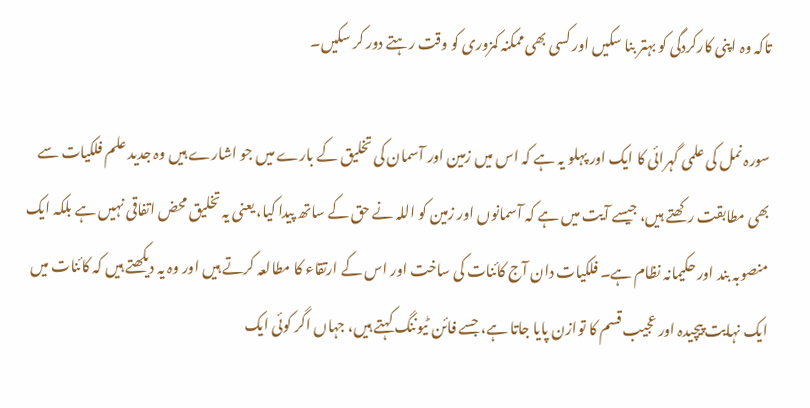تاکہ وہ اپنی کارکردگی کو بہتر بنا سکیں اور کسی بھی ممکنہ کمزوری کو وقت رہتے دور کر سکیں۔

سورہ نمل کی علمی گہرائی کا ایک اور پہلو یہ ہے کہ اس میں زمین اور آسمان کی تخلیق کے بارے میں جو اشارے ہیں وہ جدید علم فلکیات سے بھی مطابقت رکھتے ہیں، جیسے آیت میں ہے کہ آسمانوں اور زمین کو اللہ نے حق کے ساتھ پیدا کیا، یعنی یہ تخلیق محض اتفاقی نہیں ہے بلکہ ایک منصوبہ بند اور حکیمانہ نظام ہے۔ فلکیات دان آج کائنات کی ساخت اور اس کے ارتقاء کا مطالعہ کرتے ہیں اور وہ یہ دیکھتے ہیں کہ کائنات میں ایک نہایت پیچیدہ اور عجیب قسم کا توازن پایا جاتا ہے، جسے فائن ٹیوننگ کہتے ہیں، جہاں اگر کوئی ایک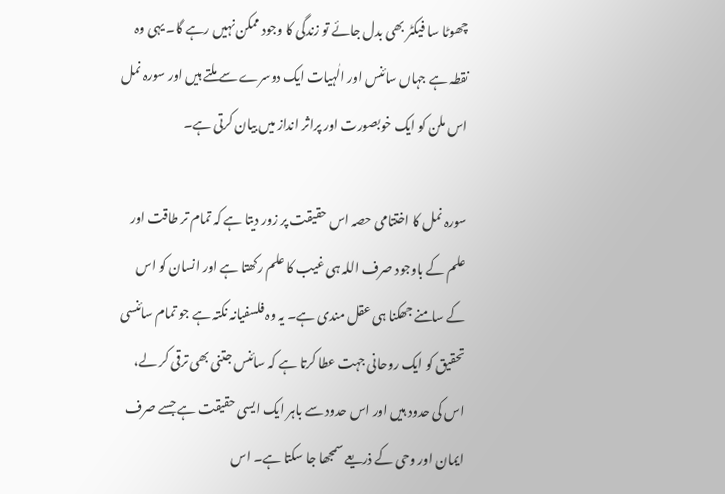چھوٹا سا فیکٹر بھی بدل جائے تو زندگی کا وجود ممکن نہیں رہے گا۔ یہی وہ نقطہ ہے جہاں سائنس اور الٰہیات ایک دوسرے سے ملتے ہیں اور سورہ نمل اس ملن کو ایک خوبصورت اور پراثر انداز میں بیان کرتی ہے۔

سورہ نمل کا اختتامی حصہ اس حقیقت پر زور دیتا ہے کہ تمام تر طاقت اور علم کے باوجود صرف اللہ ہی غیب کا علم رکھتا ہے اور انسان کو اس کے سامنے جھکنا ہی عقل مندی ہے۔ یہ وہ فلسفیانہ نکتہ ہے جو تمام سائنسی تحقیق کو ایک روحانی جہت عطا کرتا ہے کہ سائنس جتنی بھی ترقی کر لے، اس کی حدود ہیں اور اس حدود سے باہر ایک ایسی حقیقت ہے جسے صرف ایمان اور وحی کے ذریعے سمجھا جا سکتا ہے۔ اس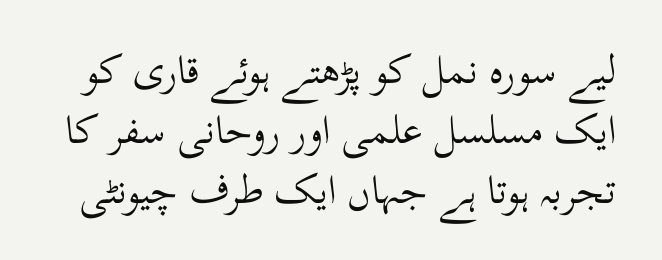لیے سورہ نمل کو پڑھتے ہوئے قاری کو ایک مسلسل علمی اور روحانی سفر کا تجربہ ہوتا ہے جہاں ایک طرف چیونٹی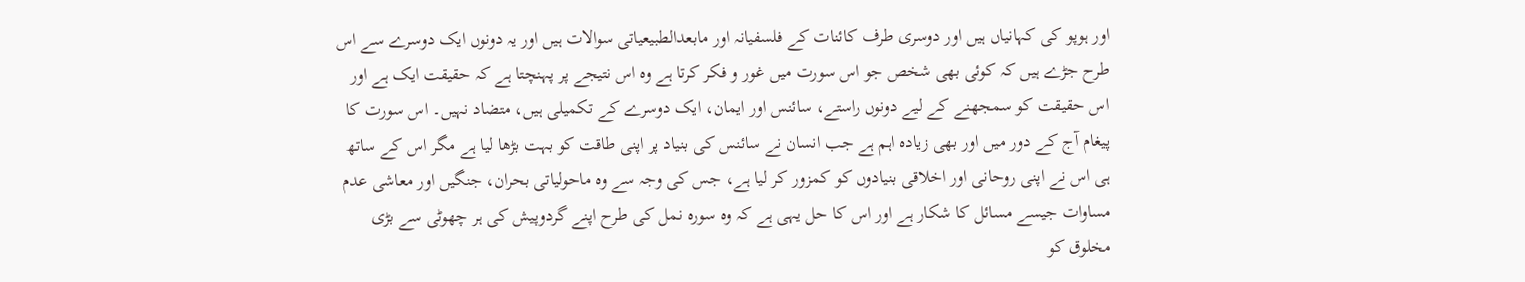اور ہوپو کی کہانیاں ہیں اور دوسری طرف کائنات کے فلسفیانہ اور مابعدالطبیعیاتی سوالات ہیں اور یہ دونوں ایک دوسرے سے اس طرح جڑے ہیں کہ کوئی بھی شخص جو اس سورت میں غور و فکر کرتا ہے وہ اس نتیجے پر پہنچتا ہے کہ حقیقت ایک ہے اور اس حقیقت کو سمجھنے کے لیے دونوں راستے، سائنس اور ایمان، ایک دوسرے کے تکمیلی ہیں، متضاد نہیں۔ اس سورت کا پیغام آج کے دور میں اور بھی زیادہ اہم ہے جب انسان نے سائنس کی بنیاد پر اپنی طاقت کو بہت بڑھا لیا ہے مگر اس کے ساتھ ہی اس نے اپنی روحانی اور اخلاقی بنیادوں کو کمزور کر لیا ہے، جس کی وجہ سے وہ ماحولیاتی بحران، جنگیں اور معاشی عدم مساوات جیسے مسائل کا شکار ہے اور اس کا حل یہی ہے کہ وہ سورہ نمل کی طرح اپنے گردوپیش کی ہر چھوٹی سے بڑی مخلوق کو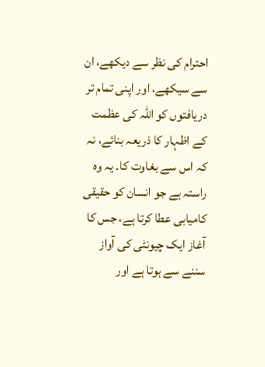احترام کی نظر سے دیکھے، ان سے سیکھے، اور اپنی تمام تر دریافتوں کو اللہ کی عظمت کے اظہار کا ذریعہ بنائے، نہ کہ اس سے بغاوت کا۔ یہ وہ راستہ ہے جو انسان کو حقیقی کامیابی عطا کرتا ہے، جس کا آغاز ایک چیونٹی کی آواز سننے سے ہوتا ہے اور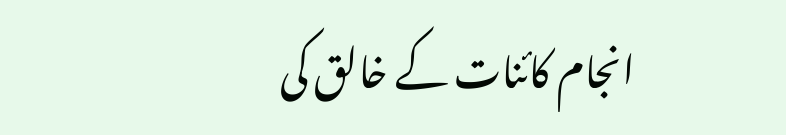انجام کائنات کے خالق کی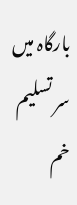بارگاہ میں سر تسلیم خم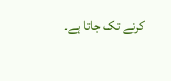کرنے تک جاتا ہے۔